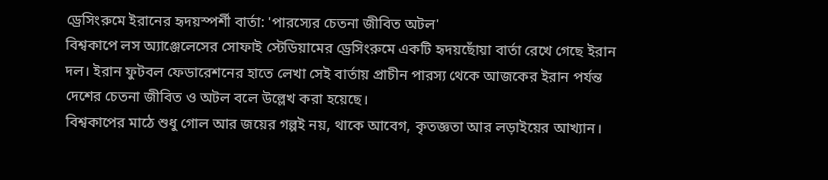ড্রেসিংরুমে ইরানের হৃদয়স্পর্শী বার্তা: 'পারস্যের চেতনা জীবিত অটল'
বিশ্বকাপে লস অ্যাঞ্জেলেসের সোফাই স্টেডিয়ামের ড্রেসিংরুমে একটি হৃদয়ছোঁয়া বার্তা রেখে গেছে ইরান দল। ইরান ফুটবল ফেডারেশনের হাতে লেখা সেই বার্তায় প্রাচীন পারস্য থেকে আজকের ইরান পর্যন্ত দেশের চেতনা জীবিত ও অটল বলে উল্লেখ করা হয়েছে।
বিশ্বকাপের মাঠে শুধু গোল আর জয়ের গল্পই নয়, থাকে আবেগ, কৃতজ্ঞতা আর লড়াইয়ের আখ্যান।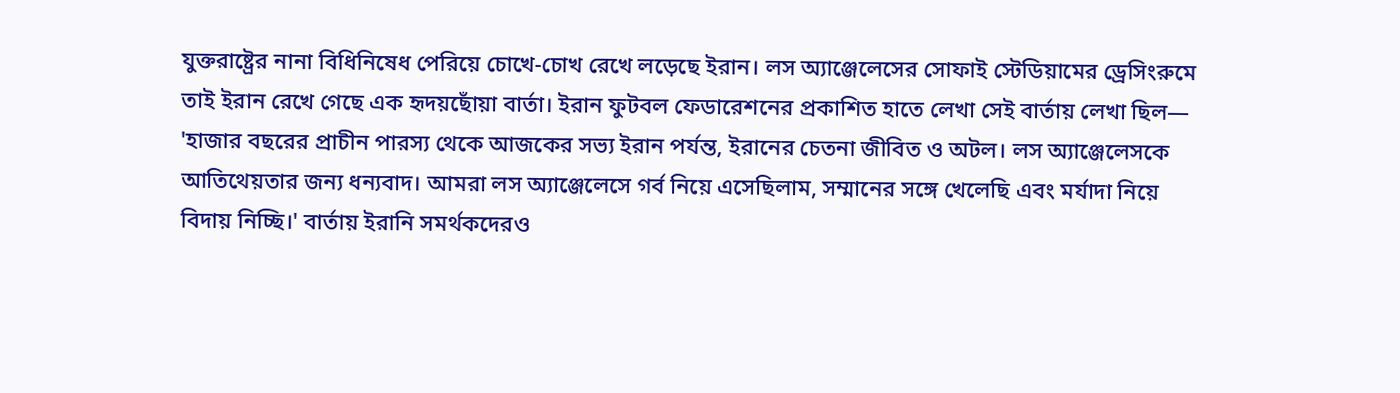যুক্তরাষ্ট্রের নানা বিধিনিষেধ পেরিয়ে চোখে-চোখ রেখে লড়েছে ইরান। লস অ্যাঞ্জেলেসের সোফাই স্টেডিয়ামের ড্রেসিংরুমে তাই ইরান রেখে গেছে এক হৃদয়ছোঁয়া বার্তা। ইরান ফুটবল ফেডারেশনের প্রকাশিত হাতে লেখা সেই বার্তায় লেখা ছিল— 'হাজার বছরের প্রাচীন পারস্য থেকে আজকের সভ্য ইরান পর্যন্ত, ইরানের চেতনা জীবিত ও অটল। লস অ্যাঞ্জেলেসকে আতিথেয়তার জন্য ধন্যবাদ। আমরা লস অ্যাঞ্জেলেসে গর্ব নিয়ে এসেছিলাম, সম্মানের সঙ্গে খেলেছি এবং মর্যাদা নিয়ে বিদায় নিচ্ছি।' বার্তায় ইরানি সমর্থকদেরও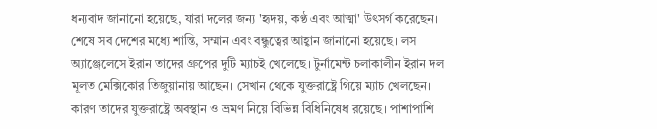ধন্যবাদ জানানো হয়েছে, যারা দলের জন্য 'হৃদয়, কণ্ঠ এবং আত্মা' উৎসর্গ করেছেন। শেষে সব দেশের মধ্যে শান্তি, সম্মান এবং বন্ধুত্বের আহ্বান জানানো হয়েছে। লস অ্যাঞ্জেলেসে ইরান তাদের গ্রুপের দুটি ম্যাচই খেলেছে। টুর্নামেন্ট চলাকালীন ইরান দল মূলত মেক্সিকোর তিজুয়ানায় আছেন। সেখান থেকে যুক্তরাষ্ট্রে গিয়ে ম্যাচ খেলছেন। কারণ তাদের যুক্তরাষ্ট্রে অবস্থান ও ভ্রমণ নিয়ে বিভিন্ন বিধিনিষেধ রয়েছে। পাশাপাশি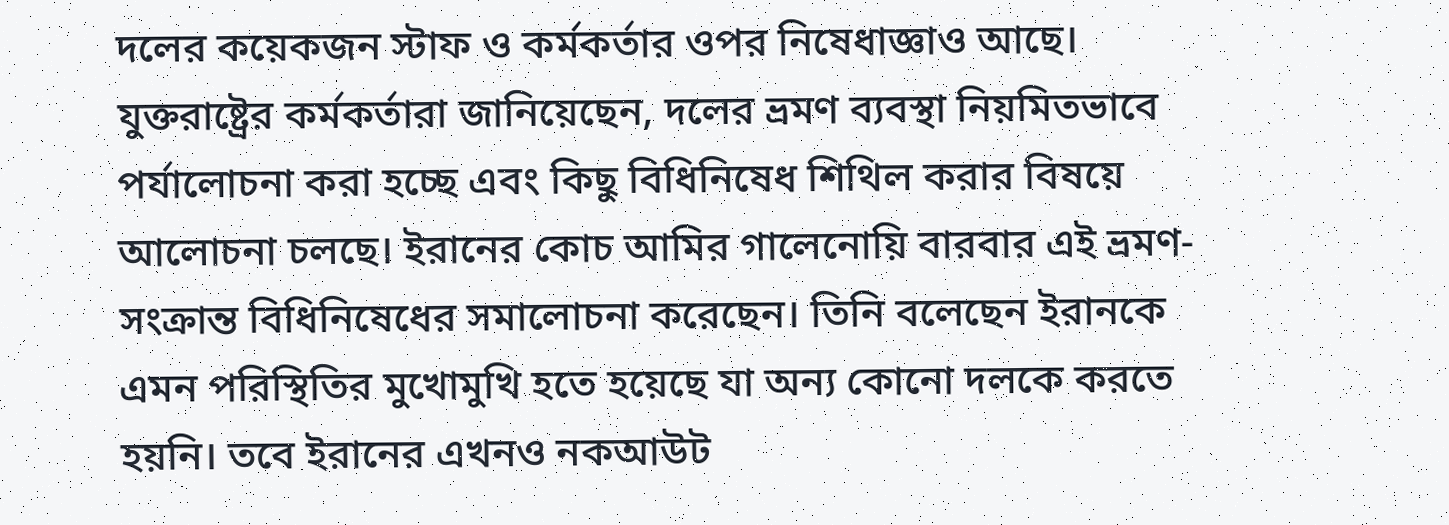দলের কয়েকজন স্টাফ ও কর্মকর্তার ওপর নিষেধাজ্ঞাও আছে। যুক্তরাষ্ট্রের কর্মকর্তারা জানিয়েছেন, দলের ভ্রমণ ব্যবস্থা নিয়মিতভাবে পর্যালোচনা করা হচ্ছে এবং কিছু বিধিনিষেধ শিথিল করার বিষয়ে আলোচনা চলছে। ইরানের কোচ আমির গালেনোয়ি বারবার এই ভ্রমণ-সংক্রান্ত বিধিনিষেধের সমালোচনা করেছেন। তিনি বলেছেন ইরানকে এমন পরিস্থিতির মুখোমুখি হতে হয়েছে যা অন্য কোনো দলকে করতে হয়নি। তবে ইরানের এখনও নকআউট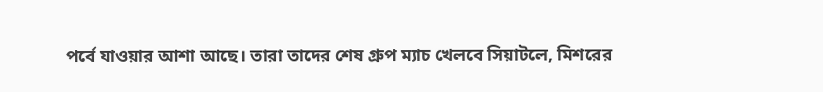পর্বে যাওয়ার আশা আছে। তারা তাদের শেষ গ্রুপ ম্যাচ খেলবে সিয়াটলে, মিশরের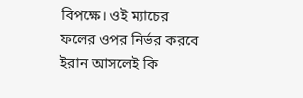বিপক্ষে। ওই ম্যাচের ফলের ওপর নির্ভর করবে ইরান আসলেই কি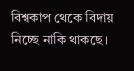বিশ্বকাপ থেকে বিদায় নিচ্ছে নাকি থাকছে।